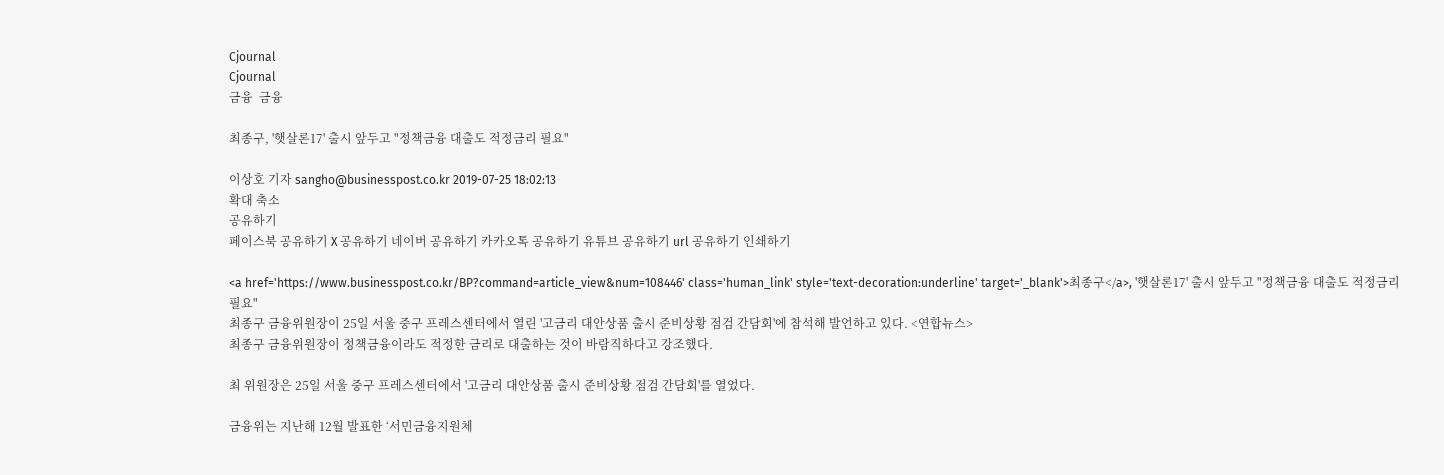Cjournal
Cjournal
금융  금융

최종구, '햇살론17' 출시 앞두고 "정책금융 대출도 적정금리 필요"

이상호 기자 sangho@businesspost.co.kr 2019-07-25 18:02:13
확대 축소
공유하기
페이스북 공유하기 X 공유하기 네이버 공유하기 카카오톡 공유하기 유튜브 공유하기 url 공유하기 인쇄하기

<a href='https://www.businesspost.co.kr/BP?command=article_view&num=108446' class='human_link' style='text-decoration:underline' target='_blank'>최종구</a>, '햇살론17' 출시 앞두고 "정책금융 대출도 적정금리 필요"
최종구 금융위원장이 25일 서울 중구 프레스센터에서 열린 '고금리 대안상품 출시 준비상황 점검 간담회'에 참석해 발언하고 있다. <연합뉴스>
최종구 금융위원장이 정책금융이라도 적정한 금리로 대출하는 것이 바람직하다고 강조했다.

최 위원장은 25일 서울 중구 프레스센터에서 '고금리 대안상품 출시 준비상황 점검 간담회'를 열었다.

금융위는 지난해 12월 발표한 ‘서민금융지원체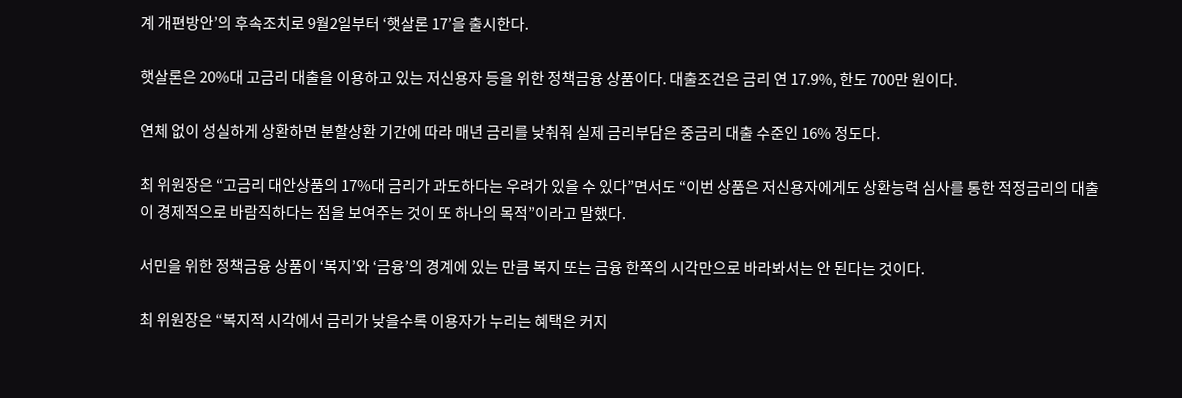계 개편방안’의 후속조치로 9월2일부터 ‘햇살론 17’을 출시한다.

햇살론은 20%대 고금리 대출을 이용하고 있는 저신용자 등을 위한 정책금융 상품이다. 대출조건은 금리 연 17.9%, 한도 700만 원이다.

연체 없이 성실하게 상환하면 분할상환 기간에 따라 매년 금리를 낮춰줘 실제 금리부담은 중금리 대출 수준인 16% 정도다.

최 위원장은 “고금리 대안상품의 17%대 금리가 과도하다는 우려가 있을 수 있다”면서도 “이번 상품은 저신용자에게도 상환능력 심사를 통한 적정금리의 대출이 경제적으로 바람직하다는 점을 보여주는 것이 또 하나의 목적”이라고 말했다.

서민을 위한 정책금융 상품이 ‘복지’와 ‘금융’의 경계에 있는 만큼 복지 또는 금융 한쪽의 시각만으로 바라봐서는 안 된다는 것이다.

최 위원장은 “복지적 시각에서 금리가 낮을수록 이용자가 누리는 혜택은 커지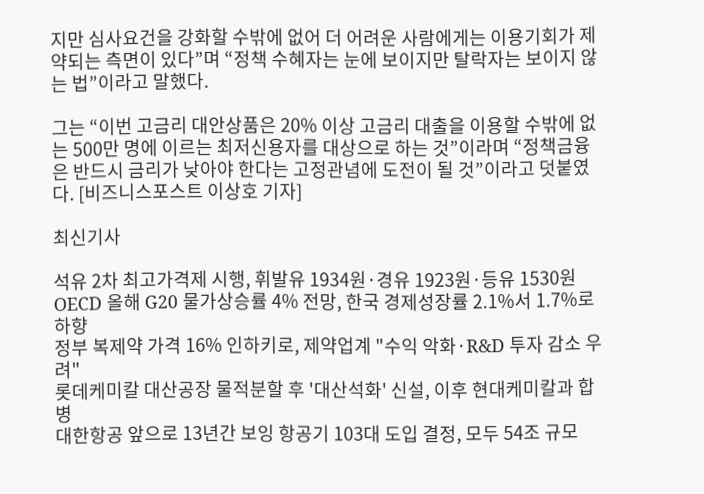지만 심사요건을 강화할 수밖에 없어 더 어려운 사람에게는 이용기회가 제약되는 측면이 있다”며 “정책 수혜자는 눈에 보이지만 탈락자는 보이지 않는 법”이라고 말했다.

그는 “이번 고금리 대안상품은 20% 이상 고금리 대출을 이용할 수밖에 없는 500만 명에 이르는 최저신용자를 대상으로 하는 것”이라며 “정책금융은 반드시 금리가 낮아야 한다는 고정관념에 도전이 될 것”이라고 덧붙였다. [비즈니스포스트 이상호 기자]

최신기사

석유 2차 최고가격제 시행, 휘발유 1934원·경유 1923원·등유 1530원
OECD 올해 G20 물가상승률 4% 전망, 한국 경제성장률 2.1%서 1.7%로 하향
정부 복제약 가격 16% 인하키로, 제약업계 "수익 악화·R&D 투자 감소 우려"
롯데케미칼 대산공장 물적분할 후 '대산석화' 신설, 이후 현대케미칼과 합병
대한항공 앞으로 13년간 보잉 항공기 103대 도입 결정, 모두 54조 규모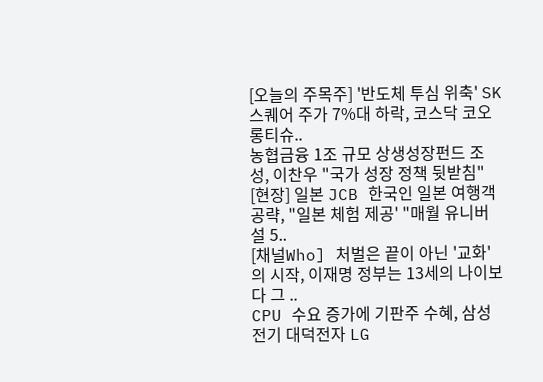[오늘의 주목주] '반도체 투심 위축' SK스퀘어 주가 7%대 하락, 코스닥 코오롱티슈..
농협금융 1조 규모 상생성장펀드 조성, 이찬우 "국가 성장 정책 뒷받침"
[현장] 일본 JCB 한국인 일본 여행객 공략, "일본 체험 제공' "매월 유니버설 5..
[채널Who] 처벌은 끝이 아닌 '교화'의 시작, 이재명 정부는 13세의 나이보다 그 ..
CPU 수요 증가에 기판주 수혜, 삼성전기 대덕전자 LG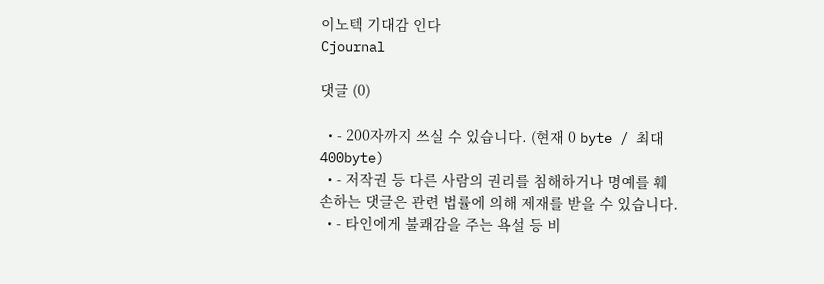이노텍 기대감 인다
Cjournal

댓글 (0)

  • - 200자까지 쓰실 수 있습니다. (현재 0 byte / 최대 400byte)
  • - 저작권 등 다른 사람의 권리를 침해하거나 명예를 훼손하는 댓글은 관련 법률에 의해 제재를 받을 수 있습니다.
  • - 타인에게 불쾌감을 주는 욕설 등 비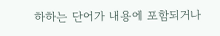하하는 단어가 내용에 포함되거나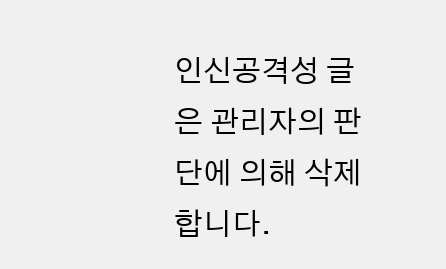인신공격성 글은 관리자의 판단에 의해 삭제 합니다.